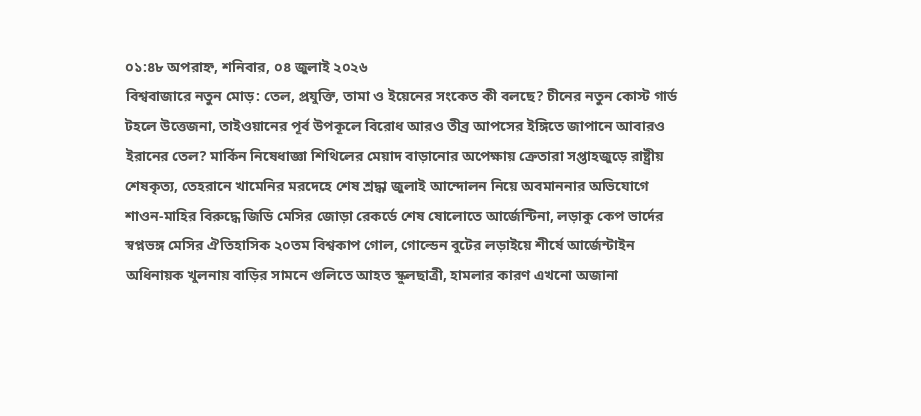০১:৪৮ অপরাহ্ন, শনিবার, ০৪ জুলাই ২০২৬
বিশ্ববাজারে নতুন মোড়: তেল, প্রযুক্তি, তামা ও ইয়েনের সংকেত কী বলছে? চীনের নতুন কোস্ট গার্ড টহলে উত্তেজনা, তাইওয়ানের পূর্ব উপকূলে বিরোধ আরও তীব্র আপসের ইঙ্গিতে জাপানে আবারও ইরানের তেল? মার্কিন নিষেধাজ্ঞা শিথিলের মেয়াদ বাড়ানোর অপেক্ষায় ক্রেতারা সপ্তাহজুড়ে রাষ্ট্রীয় শেষকৃত্য, তেহরানে খামেনির মরদেহে শেষ শ্রদ্ধা জুলাই আন্দোলন নিয়ে অবমাননার অভিযোগে শাওন-মাহির বিরুদ্ধে জিডি মেসির জোড়া রেকর্ডে শেষ ষোলোতে আর্জেন্টিনা, লড়াকু কেপ ভার্দের স্বপ্নভঙ্গ মেসির ঐতিহাসিক ২০তম বিশ্বকাপ গোল, গোল্ডেন বুটের লড়াইয়ে শীর্ষে আর্জেন্টাইন অধিনায়ক খুলনায় বাড়ির সামনে গুলিতে আহত স্কুলছাত্রী, হামলার কারণ এখনো অজানা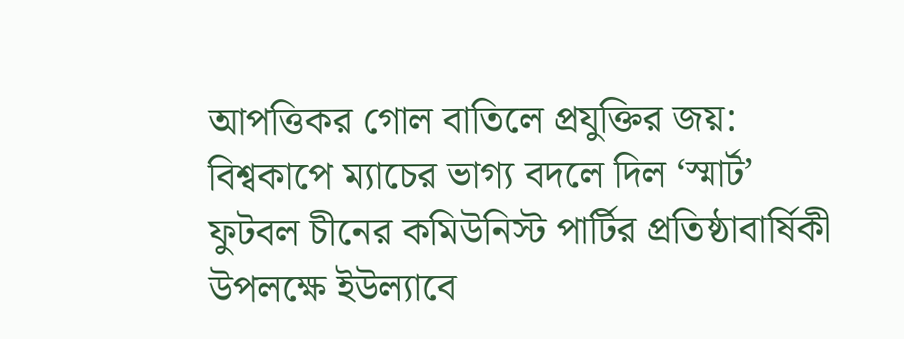আপত্তিকর গোল বাতিলে প্রযুক্তির জয়: বিশ্বকাপে ম্যাচের ভাগ্য বদলে দিল ‘স্মার্ট’ ফুটবল চীনের কমিউনিস্ট পার্টির প্রতিষ্ঠাবার্ষিকী উপলক্ষে ইউল্যাবে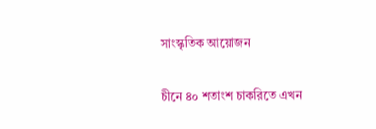সাংস্কৃতিক আয়োজন

চীনে ৪০ শতাংশ চাকরিতে এখন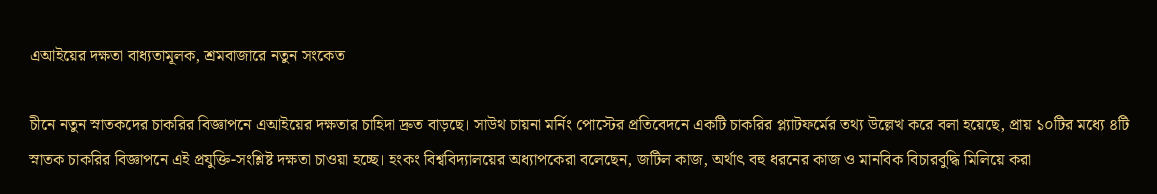এআইয়ের দক্ষতা বাধ্যতামূলক, শ্রমবাজারে নতুন সংকেত

চীনে নতুন স্নাতকদের চাকরির বিজ্ঞাপনে এআইয়ের দক্ষতার চাহিদা দ্রুত বাড়ছে। সাউথ চায়না মর্নিং পোস্টের প্রতিবেদনে একটি চাকরির প্ল্যাটফর্মের তথ্য উল্লেখ করে বলা হয়েছে, প্রায় ১০টির মধ্যে ৪টি স্নাতক চাকরির বিজ্ঞাপনে এই প্রযুক্তি-সংশ্লিষ্ট দক্ষতা চাওয়া হচ্ছে। হংকং বিশ্ববিদ্যালয়ের অধ্যাপকেরা বলেছেন, জটিল কাজ, অর্থাৎ বহু ধরনের কাজ ও মানবিক বিচারবুদ্ধি মিলিয়ে করা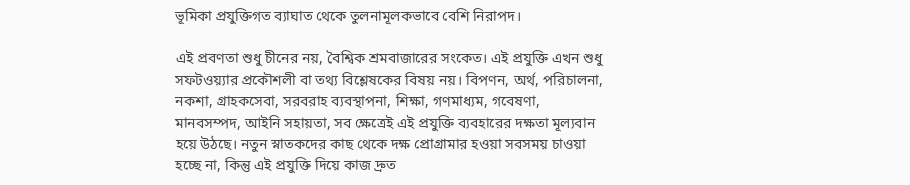ভূমিকা প্রযুক্তিগত ব্যাঘাত থেকে তুলনামূলকভাবে বেশি নিরাপদ।

এই প্রবণতা শুধু চীনের নয়, বৈশ্বিক শ্রমবাজারের সংকেত। এই প্রযুক্তি এখন শুধু সফটওয়্যার প্রকৌশলী বা তথ্য বিশ্লেষকের বিষয় নয়। বিপণন, অর্থ, পরিচালনা, নকশা, গ্রাহকসেবা, সরবরাহ ব্যবস্থাপনা, শিক্ষা, গণমাধ্যম, গবেষণা, মানবসম্পদ, আইনি সহায়তা, সব ক্ষেত্রেই এই প্রযুক্তি ব্যবহারের দক্ষতা মূল্যবান হয়ে উঠছে। নতুন স্নাতকদের কাছ থেকে দক্ষ প্রোগ্রামার হওয়া সবসময় চাওয়া হচ্ছে না, কিন্তু এই প্রযুক্তি দিয়ে কাজ দ্রুত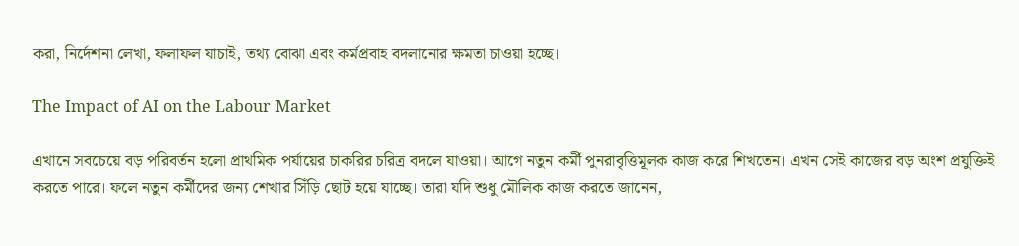করা, নির্দেশনা লেখা, ফলাফল যাচাই, তথ্য বোঝা এবং কর্মপ্রবাহ বদলানোর ক্ষমতা চাওয়া হচ্ছে।

The Impact of AI on the Labour Market

এখানে সবচেয়ে বড় পরিবর্তন হলো প্রাথমিক পর্যায়ের চাকরির চরিত্র বদলে যাওয়া। আগে নতুন কর্মী পুনরাবৃত্তিমূলক কাজ করে শিখতেন। এখন সেই কাজের বড় অংশ প্রযুক্তিই করতে পারে। ফলে নতুন কর্মীদের জন্য শেখার সিঁড়ি ছোট হয়ে যাচ্ছে। তারা যদি শুধু মৌলিক কাজ করতে জানেন,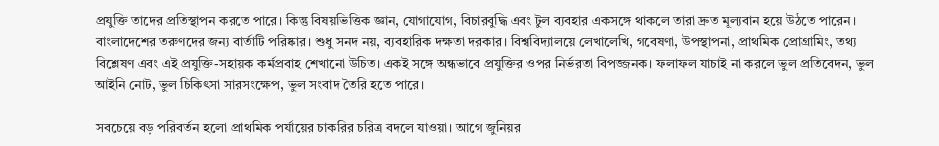প্রযুক্তি তাদের প্রতিস্থাপন করতে পারে। কিন্তু বিষয়ভিত্তিক জ্ঞান, যোগাযোগ, বিচারবুদ্ধি এবং টুল ব্যবহার একসঙ্গে থাকলে তারা দ্রুত মূল্যবান হয়ে উঠতে পারেন। বাংলাদেশের তরুণদের জন্য বার্তাটি পরিষ্কার। শুধু সনদ নয়, ব্যবহারিক দক্ষতা দরকার। বিশ্ববিদ্যালয়ে লেখালেখি, গবেষণা, উপস্থাপনা, প্রাথমিক প্রোগ্রামিং, তথ্য বিশ্লেষণ এবং এই প্রযুক্তি-সহায়ক কর্মপ্রবাহ শেখানো উচিত। একই সঙ্গে অন্ধভাবে প্রযুক্তির ওপর নির্ভরতা বিপজ্জনক। ফলাফল যাচাই না করলে ভুল প্রতিবেদন, ভুল আইনি নোট, ভুল চিকিৎসা সারসংক্ষেপ, ভুল সংবাদ তৈরি হতে পারে।

সবচেয়ে বড় পরিবর্তন হলো প্রাথমিক পর্যায়ের চাকরির চরিত্র বদলে যাওয়া। আগে জুনিয়র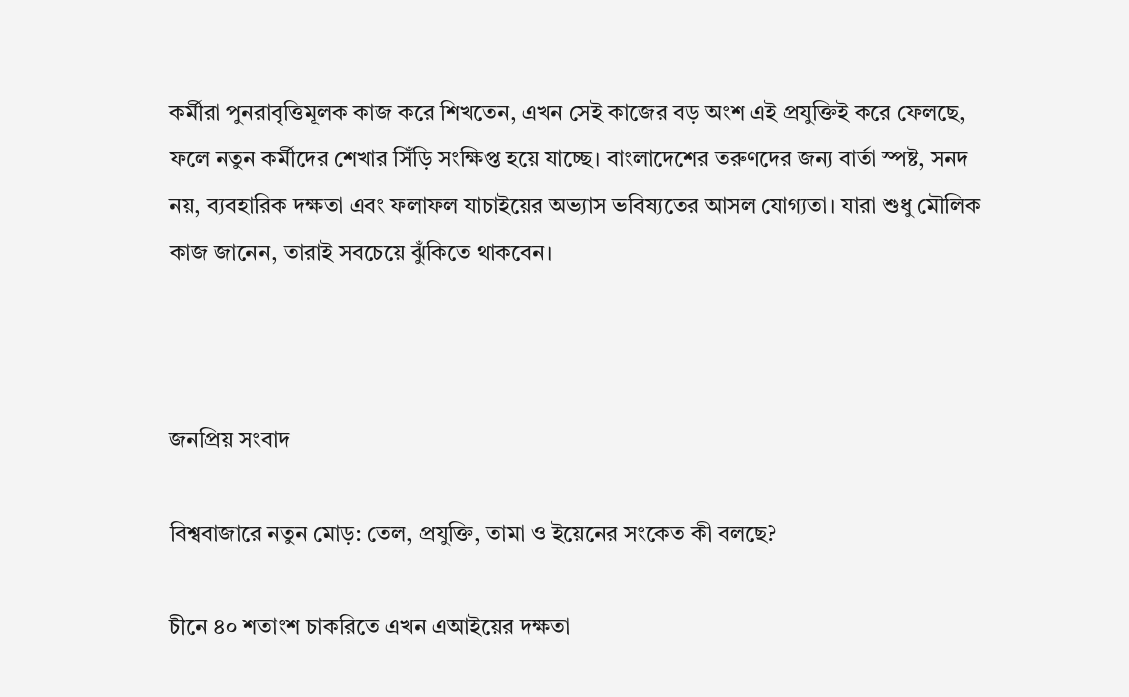কর্মীরা পুনরাবৃত্তিমূলক কাজ করে শিখতেন, এখন সেই কাজের বড় অংশ এই প্রযুক্তিই করে ফেলছে, ফলে নতুন কর্মীদের শেখার সিঁড়ি সংক্ষিপ্ত হয়ে যাচ্ছে। বাংলাদেশের তরুণদের জন্য বার্তা স্পষ্ট, সনদ নয়, ব্যবহারিক দক্ষতা এবং ফলাফল যাচাইয়ের অভ্যাস ভবিষ্যতের আসল যোগ্যতা। যারা শুধু মৌলিক কাজ জানেন, তারাই সবচেয়ে ঝুঁকিতে থাকবেন।



জনপ্রিয় সংবাদ

বিশ্ববাজারে নতুন মোড়: তেল, প্রযুক্তি, তামা ও ইয়েনের সংকেত কী বলছে?

চীনে ৪০ শতাংশ চাকরিতে এখন এআইয়ের দক্ষতা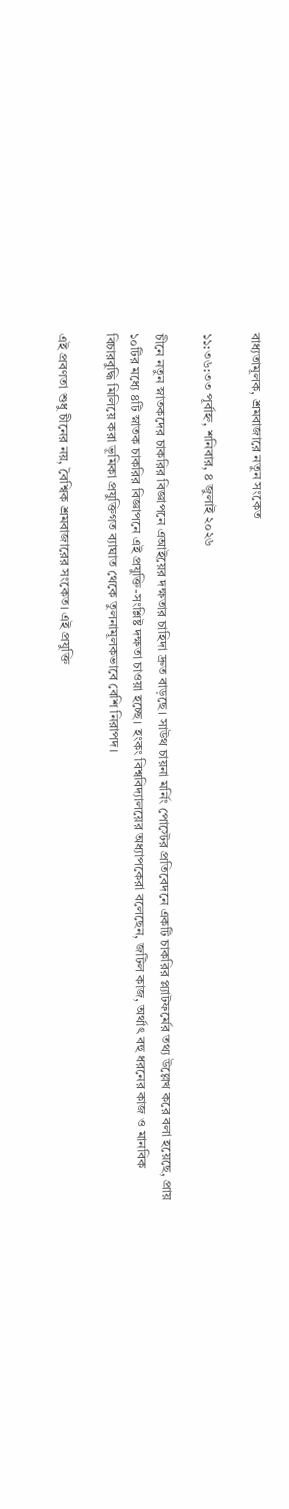বাধ্যতামূলক, শ্রমবাজারে নতুন সংকেত

১১:৩৬:৩৩ পূর্বাহ্ন, শনিবার, ৪ জুলাই ২০২৬

চীনে নতুন স্নাতকদের চাকরির বিজ্ঞাপনে এআইয়ের দক্ষতার চাহিদা দ্রুত বাড়ছে। সাউথ চায়না মর্নিং পোস্টের প্রতিবেদনে একটি চাকরির প্ল্যাটফর্মের তথ্য উল্লেখ করে বলা হয়েছে, প্রায় ১০টির মধ্যে ৪টি স্নাতক চাকরির বিজ্ঞাপনে এই প্রযুক্তি-সংশ্লিষ্ট দক্ষতা চাওয়া হচ্ছে। হংকং বিশ্ববিদ্যালয়ের অধ্যাপকেরা বলেছেন, জটিল কাজ, অর্থাৎ বহু ধরনের কাজ ও মানবিক বিচারবুদ্ধি মিলিয়ে করা ভূমিকা প্রযুক্তিগত ব্যাঘাত থেকে তুলনামূলকভাবে বেশি নিরাপদ।

এই প্রবণতা শুধু চীনের নয়, বৈশ্বিক শ্রমবাজারের সংকেত। এই প্রযুক্তি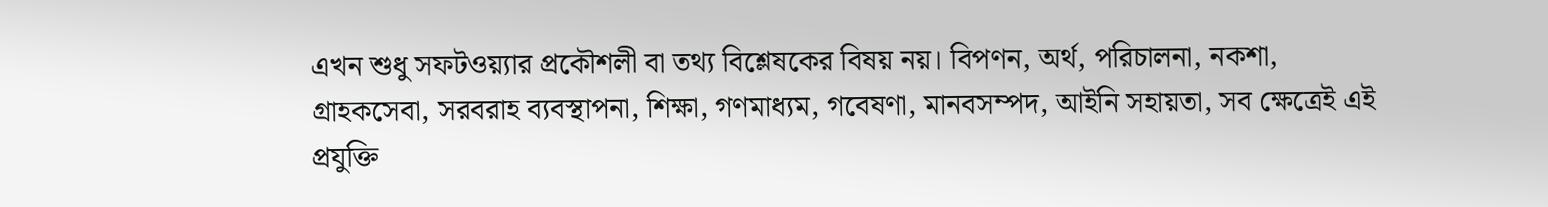এখন শুধু সফটওয়্যার প্রকৌশলী বা তথ্য বিশ্লেষকের বিষয় নয়। বিপণন, অর্থ, পরিচালনা, নকশা, গ্রাহকসেবা, সরবরাহ ব্যবস্থাপনা, শিক্ষা, গণমাধ্যম, গবেষণা, মানবসম্পদ, আইনি সহায়তা, সব ক্ষেত্রেই এই প্রযুক্তি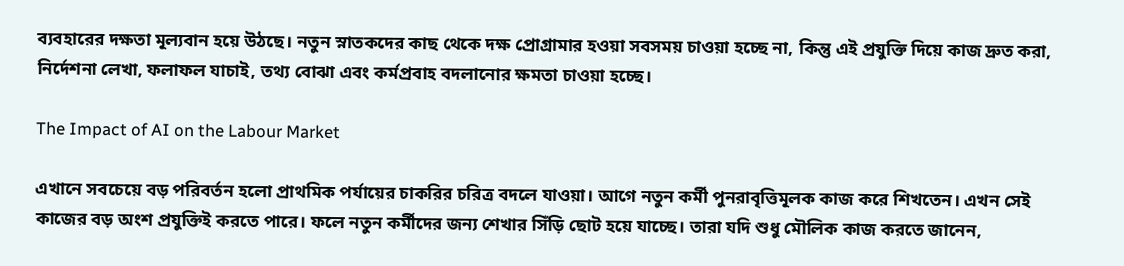ব্যবহারের দক্ষতা মূল্যবান হয়ে উঠছে। নতুন স্নাতকদের কাছ থেকে দক্ষ প্রোগ্রামার হওয়া সবসময় চাওয়া হচ্ছে না, কিন্তু এই প্রযুক্তি দিয়ে কাজ দ্রুত করা, নির্দেশনা লেখা, ফলাফল যাচাই, তথ্য বোঝা এবং কর্মপ্রবাহ বদলানোর ক্ষমতা চাওয়া হচ্ছে।

The Impact of AI on the Labour Market

এখানে সবচেয়ে বড় পরিবর্তন হলো প্রাথমিক পর্যায়ের চাকরির চরিত্র বদলে যাওয়া। আগে নতুন কর্মী পুনরাবৃত্তিমূলক কাজ করে শিখতেন। এখন সেই কাজের বড় অংশ প্রযুক্তিই করতে পারে। ফলে নতুন কর্মীদের জন্য শেখার সিঁড়ি ছোট হয়ে যাচ্ছে। তারা যদি শুধু মৌলিক কাজ করতে জানেন,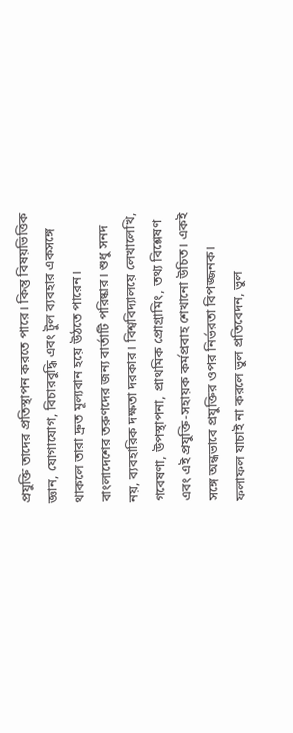প্রযুক্তি তাদের প্রতিস্থাপন করতে পারে। কিন্তু বিষয়ভিত্তিক জ্ঞান, যোগাযোগ, বিচারবুদ্ধি এবং টুল ব্যবহার একসঙ্গে থাকলে তারা দ্রুত মূল্যবান হয়ে উঠতে পারেন। বাংলাদেশের তরুণদের জন্য বার্তাটি পরিষ্কার। শুধু সনদ নয়, ব্যবহারিক দক্ষতা দরকার। বিশ্ববিদ্যালয়ে লেখালেখি, গবেষণা, উপস্থাপনা, প্রাথমিক প্রোগ্রামিং, তথ্য বিশ্লেষণ এবং এই প্রযুক্তি-সহায়ক কর্মপ্রবাহ শেখানো উচিত। একই সঙ্গে অন্ধভাবে প্রযুক্তির ওপর নির্ভরতা বিপজ্জনক। ফলাফল যাচাই না করলে ভুল প্রতিবেদন, ভুল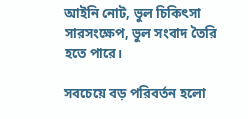আইনি নোট, ভুল চিকিৎসা সারসংক্ষেপ, ভুল সংবাদ তৈরি হতে পারে।

সবচেয়ে বড় পরিবর্তন হলো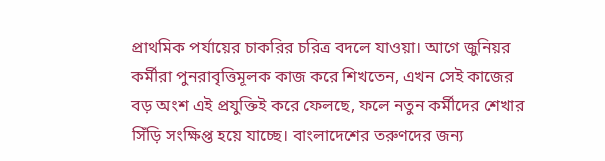প্রাথমিক পর্যায়ের চাকরির চরিত্র বদলে যাওয়া। আগে জুনিয়র কর্মীরা পুনরাবৃত্তিমূলক কাজ করে শিখতেন, এখন সেই কাজের বড় অংশ এই প্রযুক্তিই করে ফেলছে, ফলে নতুন কর্মীদের শেখার সিঁড়ি সংক্ষিপ্ত হয়ে যাচ্ছে। বাংলাদেশের তরুণদের জন্য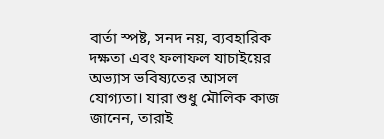বার্তা স্পষ্ট, সনদ নয়, ব্যবহারিক দক্ষতা এবং ফলাফল যাচাইয়ের অভ্যাস ভবিষ্যতের আসল যোগ্যতা। যারা শুধু মৌলিক কাজ জানেন, তারাই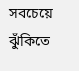সবচেয়ে ঝুঁকিতে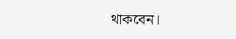থাকবেন।